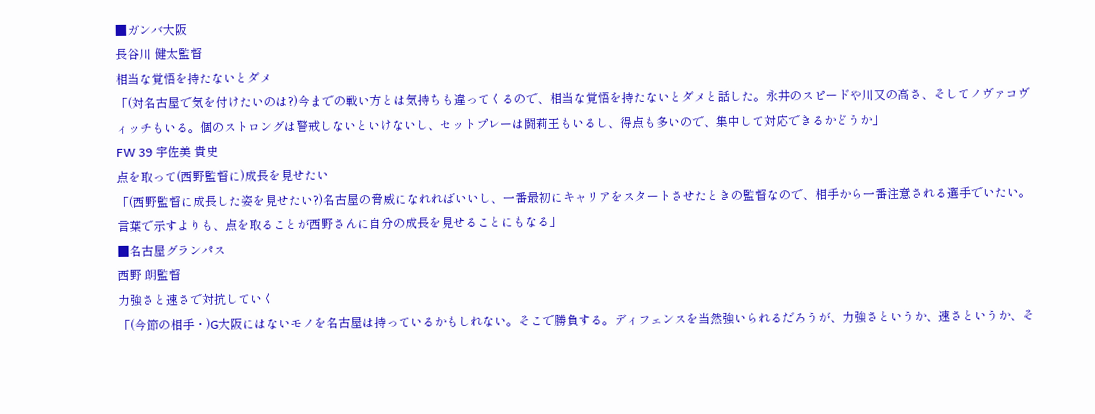■ガンバ大阪
長谷川 健太監督
相当な覚悟を持たないとダメ
「(対名古屋で気を付けたいのは?)今までの戦い方とは気持ちも違ってくるので、相当な覚悟を持たないとダメと話した。永井のスピードや川又の高さ、そしてノヴァコヴィッチもいる。個のストロングは警戒しないといけないし、セットプレーは闘莉王もいるし、得点も多いので、集中して対応できるかどうか」
FW 39 宇佐美 貴史
点を取って(西野監督に)成長を見せたい
「(西野監督に成長した姿を見せたい?)名古屋の脅威になれればいいし、一番最初にキャリアをスタートさせたときの監督なので、相手から一番注意される選手でいたい。言葉で示すよりも、点を取ることが西野さんに自分の成長を見せることにもなる」
■名古屋グランパス
西野 朗監督
力強さと速さで対抗していく
「(今節の相手・)G大阪にはないモノを名古屋は持っているかもしれない。そこで勝負する。ディフェンスを当然強いられるだろうが、力強さというか、速さというか、そ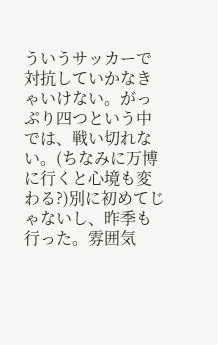ういうサッカーで対抗していかなきゃいけない。がっぷり四つという中では、戦い切れない。(ちなみに万博に行くと心境も変わる?)別に初めてじゃないし、昨季も行った。雰囲気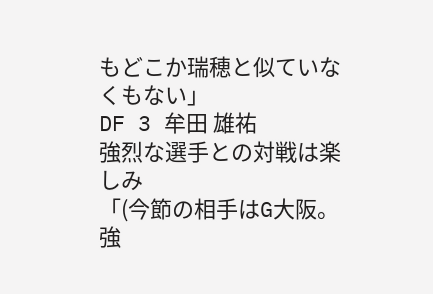もどこか瑞穂と似ていなくもない」
DF 3 牟田 雄祐
強烈な選手との対戦は楽しみ
「(今節の相手はG大阪。強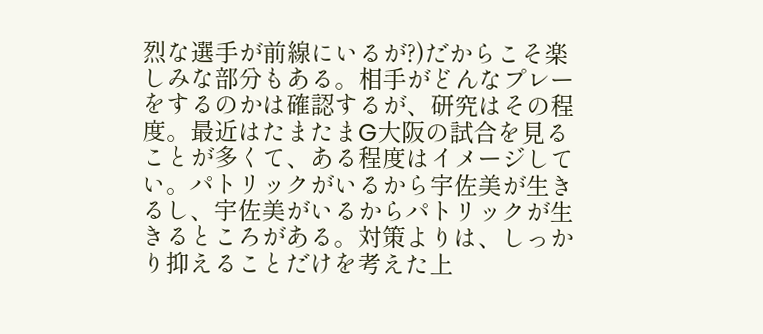烈な選手が前線にいるが?)だからこそ楽しみな部分もある。相手がどんなプレーをするのかは確認するが、研究はその程度。最近はたまたまG大阪の試合を見ることが多くて、ある程度はイメージしてい。パトリックがいるから宇佐美が生きるし、宇佐美がいるからパトリックが生きるところがある。対策よりは、しっかり抑えることだけを考えた上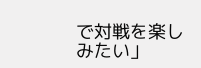で対戦を楽しみたい」